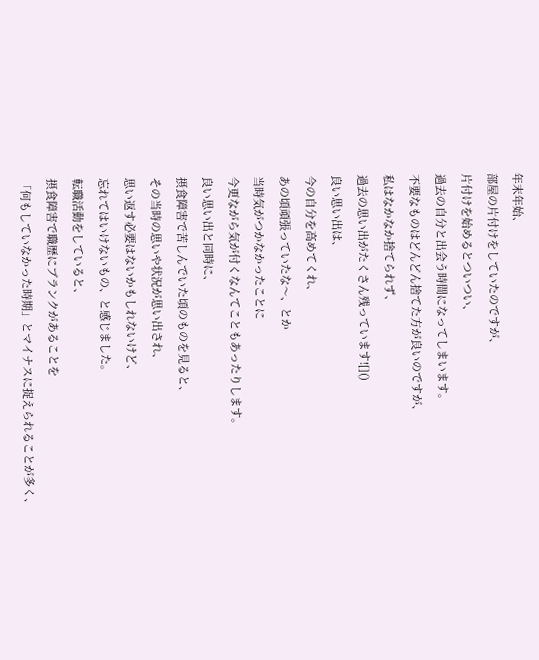年末年始、
部屋の片付けをしていたのですが、
片付けを始めるとついつい、
過去の自分と出会う時間になってしまいます。
不要なものはどんどん捨てた方が良いのですが、
私はなかなか捨てられず、
過去の思い出がたくさん残っています![]()
良い思い出は、
今の自分を高めてくれ、
あの頃頑張っていたな〜、とか
当時気がつかなかったことに
今更ながら気が付くなんてこともあったりします。
良い思い出と同時に、
摂食障害で苦しんでいた頃のものを見ると、
その当時の思いや状況が思い出され、
思い返す必要はないかもしれないけど、
忘れてはいけないもの、と感じました。
転職活動をしていると、
摂食障害で職歴にブランクがあることを
「何もしていなかった時期」とマイナスに捉えられることが多く、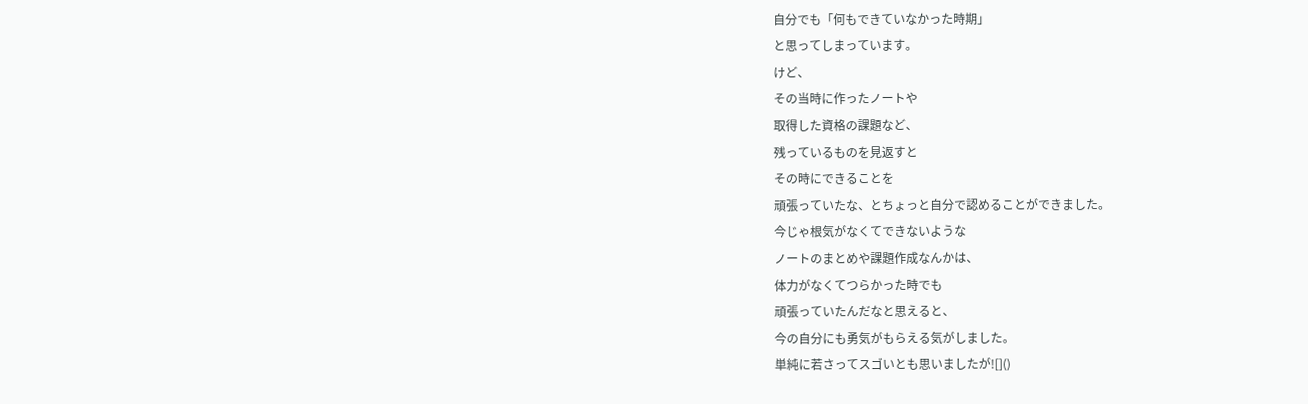自分でも「何もできていなかった時期」
と思ってしまっています。
けど、
その当時に作ったノートや
取得した資格の課題など、
残っているものを見返すと
その時にできることを
頑張っていたな、とちょっと自分で認めることができました。
今じゃ根気がなくてできないような
ノートのまとめや課題作成なんかは、
体力がなくてつらかった時でも
頑張っていたんだなと思えると、
今の自分にも勇気がもらえる気がしました。
単純に若さってスゴいとも思いましたが![]()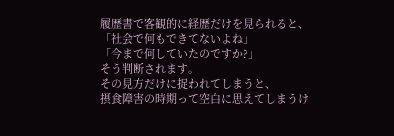履歴書で客観的に経歴だけを見られると、
「社会で何もできてないよね」
「今まで何していたのですか?」
そう判断されます。
その見方だけに捉われてしまうと、
摂食障害の時期って空白に思えてしまうけ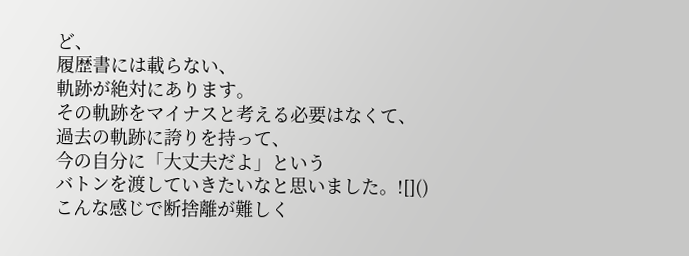ど、
履歴書には載らない、
軌跡が絶対にあります。
その軌跡をマイナスと考える必要はなくて、
過去の軌跡に誇りを持って、
今の自分に「大丈夫だよ」という
バトンを渡していきたいなと思いました。![]()
こんな感じで断捨離が難しく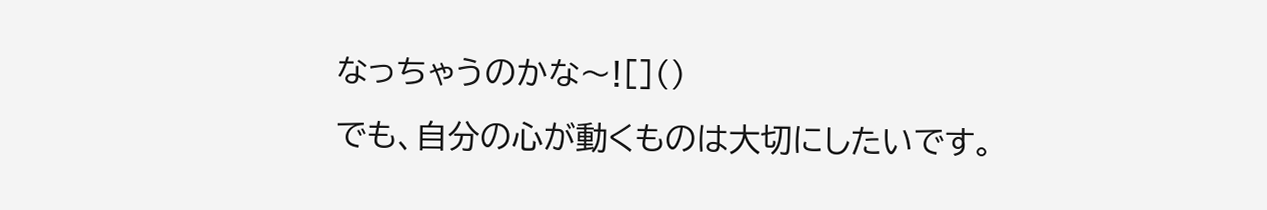なっちゃうのかな〜![]()
でも、自分の心が動くものは大切にしたいです。